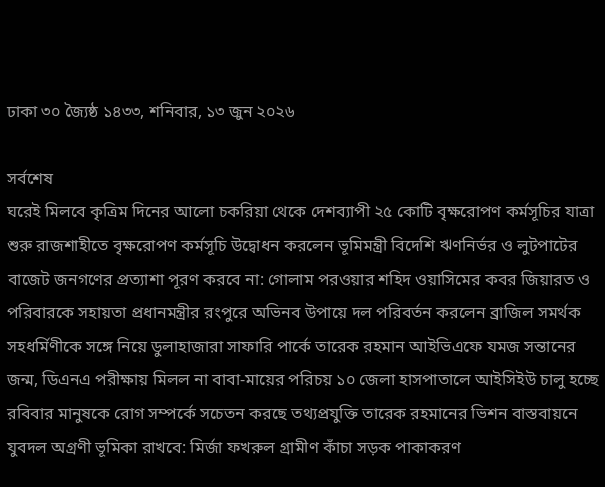ঢাকা ৩০ জ্যৈষ্ঠ ১৪৩৩, শনিবার, ১৩ জুন ২০২৬

সর্বশেষ
ঘরেই মিলবে কৃত্রিম দিনের আলো চকরিয়া থেকে দেশব্যাপী ২৫ কোটি বৃক্ষরোপণ কর্মসূচির যাত্রা শুরু রাজশাহীতে বৃক্ষরোপণ কর্মসূচি উদ্বোধন করলেন ভূমিমন্ত্রী বিদেশি ঋণনির্ভর ও লুটপাটের বাজেট জনগণের প্রত্যাশা পূরণ করবে না: গোলাম পরওয়ার শহিদ ওয়াসিমের কবর জিয়ারত ও পরিবারকে সহায়তা প্রধানমন্ত্রীর রংপুরে অভিনব উপায়ে দল পরিবর্তন করলেন ব্রাজিল সমর্থক সহধর্মিণীকে সঙ্গে নিয়ে ডুলাহাজারা সাফারি পার্কে তারেক রহমান আইভিএফে যমজ সন্তানের জন্ম, ডিএনএ পরীক্ষায় মিলল না বাবা-মায়ের পরিচয় ১০ জেলা হাসপাতালে আইসিইউ চালু হচ্ছে রবিবার মানুষকে রোগ সম্পর্কে সচেতন করছে তথ্যপ্রযুক্তি তারেক রহমানের ভিশন বাস্তবায়নে যুবদল অগ্রণী ভূমিকা রাখবে: মির্জা ফখরুল গ্রামীণ কাঁচা সড়ক পাকাকরণ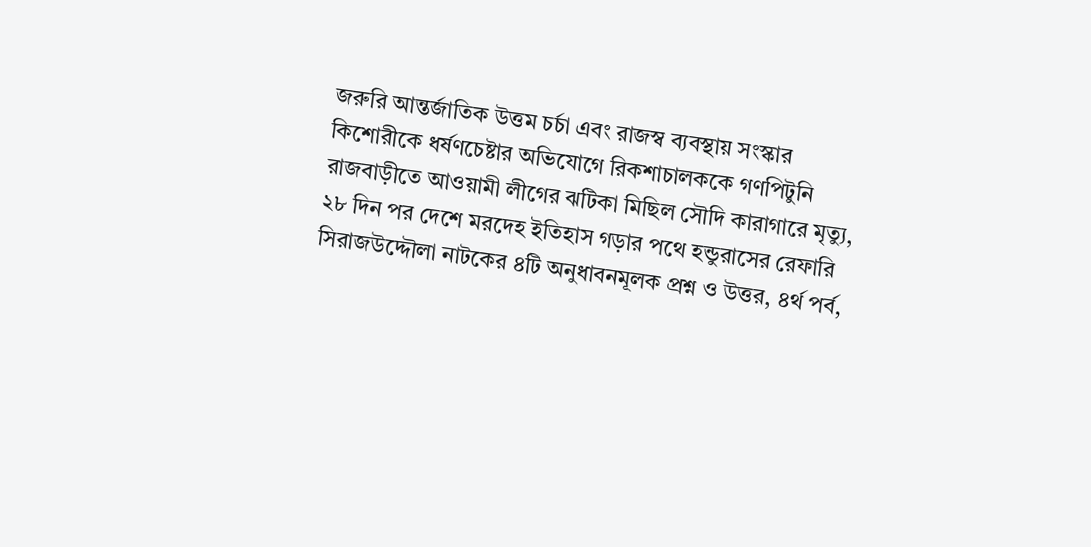জরুরি আন্তর্জাতিক উত্তম চর্চা এবং রাজস্ব ব্যবস্থায় সংস্কার কিশোরীকে ধর্ষণচেষ্টার অভিযোগে রিকশাচালককে গণপিটুনি রাজবাড়ীতে আওয়ামী লীগের ঝটিকা মিছিল সৌদি কারাগারে মৃত্যু, ২৮ দিন পর দেশে মরদেহ ইতিহাস গড়ার পথে হন্ডুরাসের রেফারি সিরাজউদ্দৌলা নাটকের ৪টি অনুধাবনমূলক প্রশ্ন ও উত্তর, ৪র্থ পর্ব,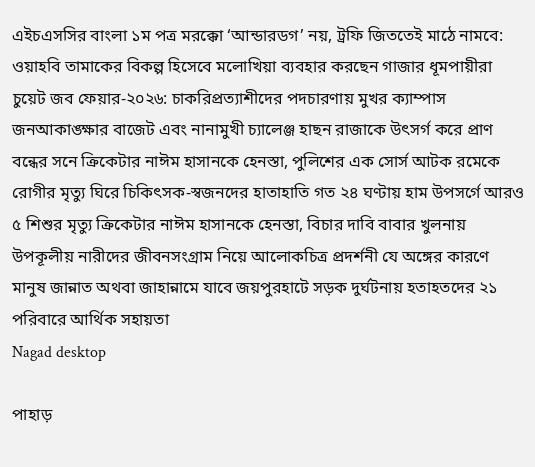এইচএসসির বাংলা ১ম পত্র মরক্কো ‘আন্ডারডগ’ নয়, ট্রফি জিততেই মাঠে নামবে: ওয়াহবি তামাকের বিকল্প হিসেবে মলোখিয়া ব্যবহার করছেন গাজার ধূমপায়ীরা চুয়েট জব ফেয়ার-২০২৬: চাকরিপ্রত্যাশীদের পদচারণায় মুখর ক্যাম্পাস জনআকাঙ্ক্ষার বাজেট এবং নানামুখী চ্যালেঞ্জ হাছন রাজাকে উৎসর্গ করে প্রাণ বন্ধের সনে ক্রিকেটার নাঈম হাসানকে হেনস্তা, পুলিশের এক সোর্স আটক রমেকে রোগীর মৃত্যু ঘিরে চিকিৎসক-স্বজনদের হাতাহাতি গত ২৪ ঘণ্টায় হাম উপসর্গে আরও ৫ শিশুর মৃত্যু ক্রিকেটার নাঈম হাসানকে হেনস্তা, বিচার দাবি বাবার খুলনায় উপকূলীয় নারীদের জীবনসংগ্রাম নিয়ে আলোকচিত্র প্রদর্শনী যে অঙ্গের কারণে মানুষ জান্নাত অথবা জাহান্নামে যাবে জয়পুরহাটে সড়ক দুর্ঘটনায় হতাহতদের ২১ পরিবারে আর্থিক সহায়তা
Nagad desktop

পাহাড়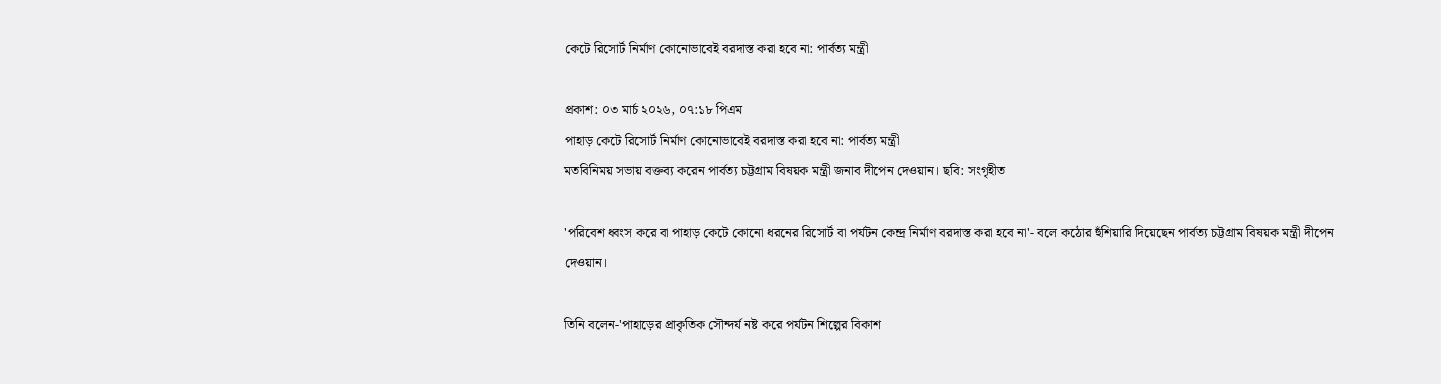কেটে রিসোর্ট নির্মাণ কোনোভাবেই বরদাস্ত করা হবে না: পার্বত্য মন্ত্রী

প্রকাশ: ০৩ মার্চ ২০২৬, ০৭:১৮ পিএম
পাহাড় কেটে রিসোর্ট নির্মাণ কোনোভাবেই বরদাস্ত করা হবে না: পার্বত্য মন্ত্রী
মতবিনিময় সভায় বক্তব্য করেন পার্বত্য চট্টগ্রাম বিষয়ক মন্ত্রী জনাব দীপেন দেওয়ান। ছবি: সংগৃহীত

'পরিবেশ ধ্বংস করে বা পাহাড় কেটে কোনো ধরনের রিসোর্ট বা পর্যটন কেন্দ্র নির্মাণ বরদাস্ত করা হবে না'- বলে কঠোর হুঁশিয়ারি দিয়েছেন পার্বত্য চট্টগ্রাম বিষয়ক মন্ত্রী দীপেন দেওয়ান।

তিনি বলেন-'পাহাড়ের প্রাকৃতিক সৌন্দর্য নষ্ট করে পর্যটন শিল্পের বিকাশ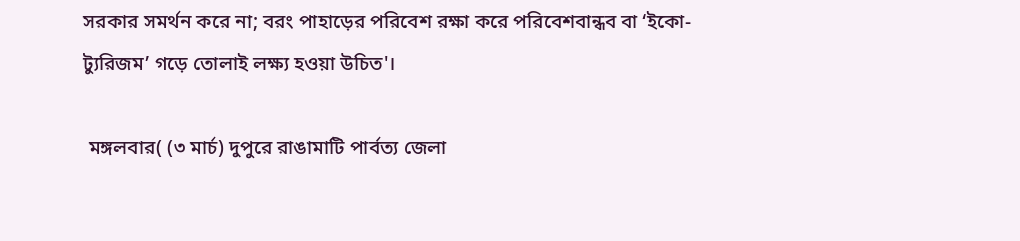সরকার সমর্থন করে না; বরং পাহাড়ের পরিবেশ রক্ষা করে পরিবেশবান্ধব বা ‘ইকো-ট্যুরিজম’ গড়ে তোলাই লক্ষ্য হওয়া উচিত'।

 মঙ্গলবার( (৩ মার্চ) দুপুরে রাঙামাটি পার্বত্য জেলা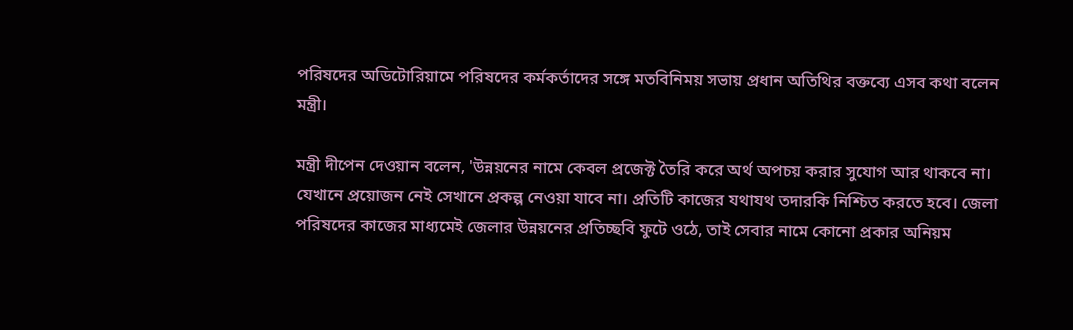পরিষদের অডিটোরিয়ামে পরিষদের কর্মকর্তাদের সঙ্গে মতবিনিময় সভায় প্রধান অতিথির বক্তব্যে এসব কথা বলেন মন্ত্রী।

মন্ত্রী দীপেন দেওয়ান বলেন, 'উন্নয়নের নামে কেবল প্রজেক্ট তৈরি করে অর্থ অপচয় করার সুযোগ আর থাকবে না। যেখানে প্রয়োজন নেই সেখানে প্রকল্প নেওয়া যাবে না। প্রতিটি কাজের যথাযথ তদারকি নিশ্চিত করতে হবে। জেলা পরিষদের কাজের মাধ্যমেই জেলার উন্নয়নের প্রতিচ্ছবি ফুটে ওঠে, তাই সেবার নামে কোনো প্রকার অনিয়ম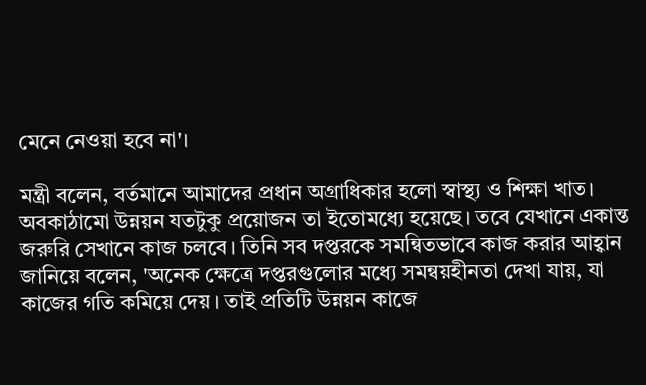মেনে নেওয়া হবে না'।

মন্ত্রী বলেন, বর্তমানে আমাদের প্রধান অগ্রাধিকার হলো স্বাস্থ্য ও শিক্ষা খাত। অবকাঠামো উন্নয়ন যতটুকু প্রয়োজন তা ইতোমধ্যে হয়েছে। তবে যেখানে একান্ত জরুরি সেখানে কাজ চলবে। তিনি সব দপ্তরকে সমন্বিতভাবে কাজ করার আহ্বান জানিয়ে বলেন, 'অনেক ক্ষেত্রে দপ্তরগুলোর মধ্যে সমন্বয়হীনতা দেখা যায়, যা কাজের গতি কমিয়ে দেয়। তাই প্রতিটি উন্নয়ন কাজে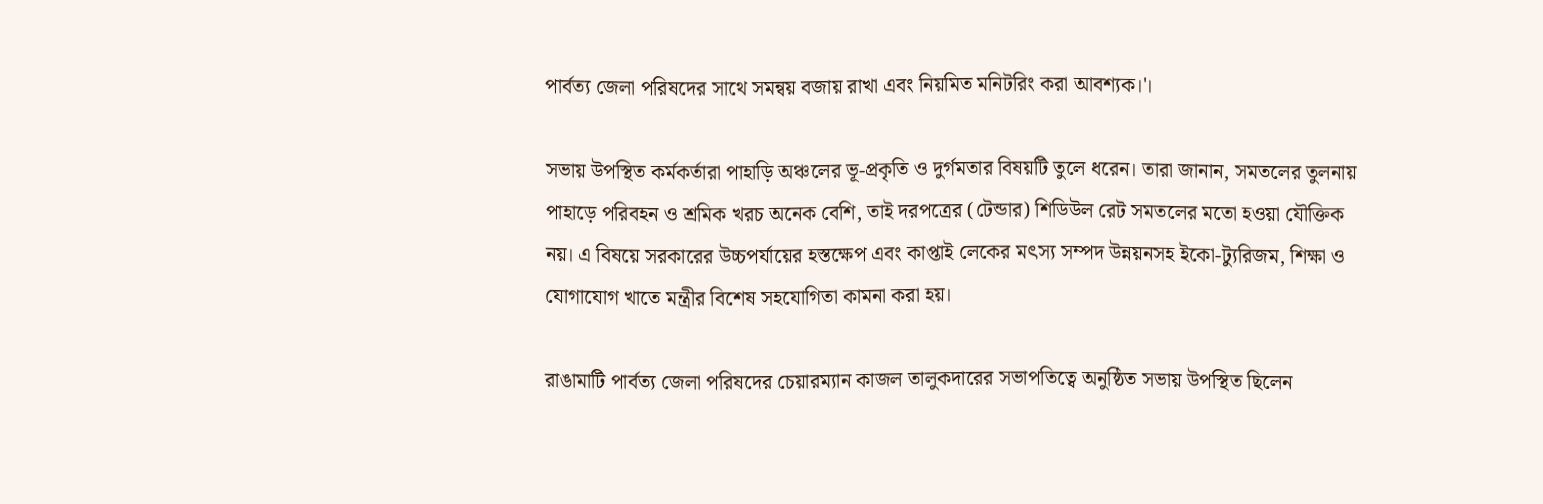পার্বত্য জেলা পরিষদের সাথে সমন্বয় বজায় রাখা এবং নিয়মিত মনিটরিং করা আবশ্যক।'।

সভায় উপস্থিত কর্মকর্তারা পাহাড়ি অঞ্চলের ভূ-প্রকৃতি ও দুর্গমতার বিষয়টি তুলে ধরেন। তারা জানান, সমতলের তুলনায় পাহাড়ে পরিবহন ও শ্রমিক খরচ অনেক বেশি, তাই দরপত্রের (টেন্ডার) শিডিউল রেট সমতলের মতো হওয়া যৌক্তিক নয়। এ বিষয়ে সরকারের উচ্চপর্যায়ের হস্তক্ষেপ এবং কাপ্তাই লেকের মৎস্য সম্পদ উন্নয়নসহ ইকো-ট্যুরিজম, শিক্ষা ও যোগাযোগ খাতে মন্ত্রীর বিশেষ সহযোগিতা কামনা করা হয়।

রাঙামাটি পার্বত্য জেলা পরিষদের চেয়ারম্যান কাজল তালুকদারের সভাপতিত্বে অনুষ্ঠিত সভায় উপস্থিত ছিলেন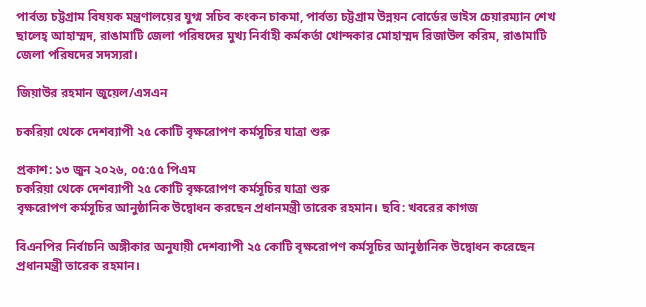পার্বত্য চট্টগ্রাম বিষয়ক মন্ত্রণালয়ের যুগ্ম সচিব কংকন চাকমা, পার্বত্য চট্টগ্রাম উন্নয়ন বোর্ডের ভাইস চেয়ারম্যান শেখ ছালেহ্ আহাম্মদ, রাঙামাটি জেলা পরিষদের মুখ্য নির্বাহী কর্মকর্তা খোন্দকার মোহাম্মদ রিজাউল করিম, রাঙামাটি জেলা পরিষদের সদস্যরা।

জিয়াউর রহমান জুয়েল/এসএন

চকরিয়া থেকে দেশব্যাপী ২৫ কোটি বৃক্ষরোপণ কর্মসূচির যাত্রা শুরু

প্রকাশ: ১৩ জুন ২০২৬, ০৫:৫৫ পিএম
চকরিয়া থেকে দেশব্যাপী ২৫ কোটি বৃক্ষরোপণ কর্মসূচির যাত্রা শুরু
বৃক্ষরোপণ কর্মসূচির আনুষ্ঠানিক উদ্বোধন করছেন প্রধানমন্ত্রী তারেক রহমান। ছবি: খবরের কাগজ

বিএনপির নির্বাচনি অঙ্গীকার অনুযায়ী দেশব্যাপী ২৫ কোটি বৃক্ষরোপণ কর্মসূচির আনুষ্ঠানিক উদ্বোধন করেছেন প্রধানমন্ত্রী তারেক রহমান।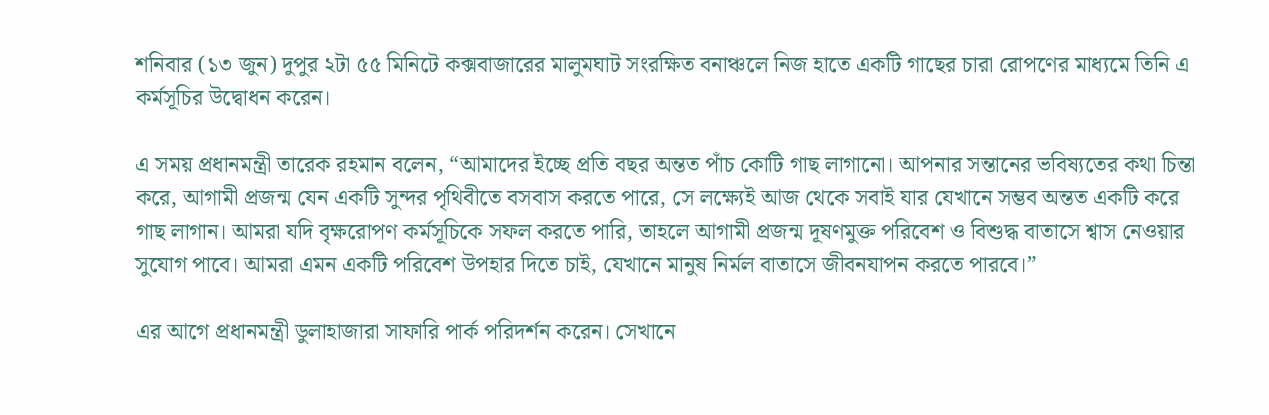শনিবার (১৩ জুন) দুপুর ২টা ৫৫ মিনিটে কক্সবাজারের মালুমঘাট সংরক্ষিত বনাঞ্চলে নিজ হাতে একটি গাছের চারা রোপণের মাধ্যমে তিনি এ কর্মসূচির উদ্বোধন করেন।

এ সময় প্রধানমন্ত্রী তারেক রহমান বলেন, “আমাদের ইচ্ছে প্রতি বছর অন্তত পাঁচ কোটি গাছ লাগানো। আপনার সন্তানের ভবিষ্যতের কথা চিন্তা করে, আগামী প্রজন্ম যেন একটি সুন্দর পৃথিবীতে বসবাস করতে পারে, সে লক্ষ্যেই আজ থেকে সবাই যার যেখানে সম্ভব অন্তত একটি করে গাছ লাগান। আমরা যদি বৃক্ষরোপণ কর্মসূচিকে সফল করতে পারি, তাহলে আগামী প্রজন্ম দূষণমুক্ত পরিবেশ ও বিশুদ্ধ বাতাসে শ্বাস নেওয়ার সুযোগ পাবে। আমরা এমন একটি পরিবেশ উপহার দিতে চাই, যেখানে মানুষ নির্মল বাতাসে জীবনযাপন করতে পারবে।”

এর আগে প্রধানমন্ত্রী ডুলাহাজারা সাফারি পার্ক পরিদর্শন করেন। সেখানে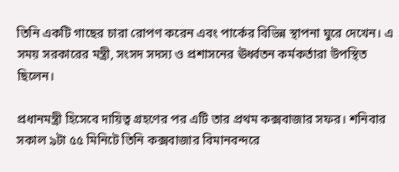তিনি একটি গাছের চারা রোপণ করেন এবং পার্কের বিভিন্ন স্থাপনা ঘুরে দেখেন। এ সময় সরকারের মন্ত্রী, সংসদ সদস্য ও প্রশাসনের ঊর্ধ্বতন কর্মকর্তারা উপস্থিত ছিলেন।

প্রধানমন্ত্রী হিসেবে দায়িত্ব গ্রহণের পর এটি তার প্রথম কক্সবাজার সফর। শনিবার সকাল ৯টা ৫৫ মিনিটে তিনি কক্সবাজার বিমানবন্দরে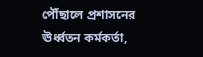পৌঁছালে প্রশাসনের ঊর্ধ্বতন কর্মকর্তা,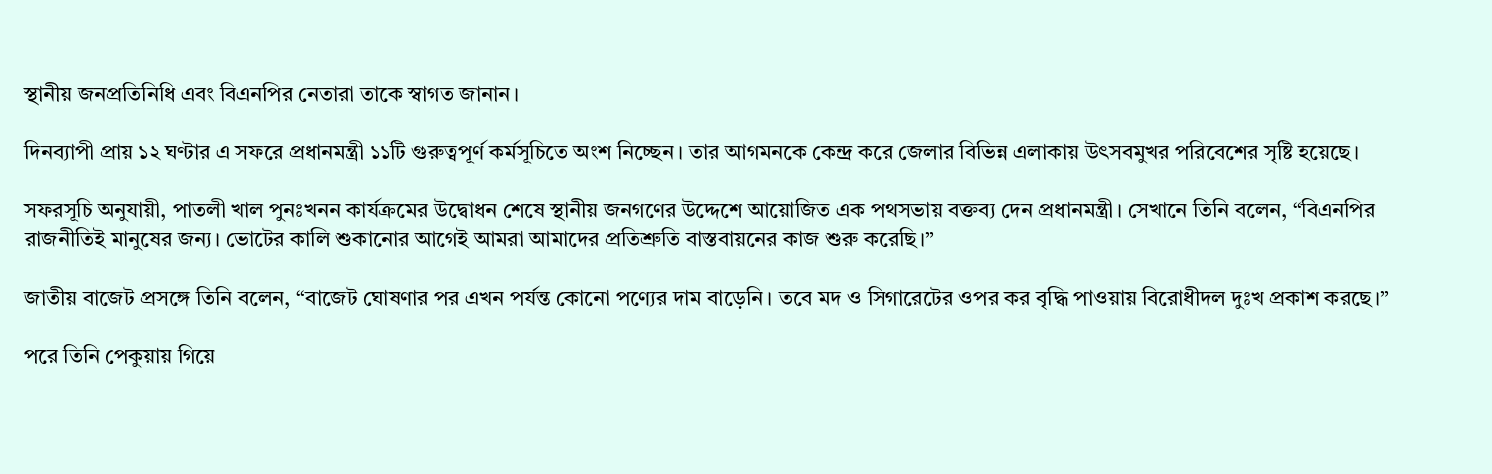স্থানীয় জনপ্রতিনিধি এবং বিএনপির নেতারা তাকে স্বাগত জানান।

দিনব্যাপী প্রায় ১২ ঘণ্টার এ সফরে প্রধানমন্ত্রী ১১টি গুরুত্বপূর্ণ কর্মসূচিতে অংশ নিচ্ছেন। তার আগমনকে কেন্দ্র করে জেলার বিভিন্ন এলাকায় উৎসবমুখর পরিবেশের সৃষ্টি হয়েছে।

সফরসূচি অনুযায়ী, পাতলী খাল পুনঃখনন কার্যক্রমের উদ্বোধন শেষে স্থানীয় জনগণের উদ্দেশে আয়োজিত এক পথসভায় বক্তব্য দেন প্রধানমন্ত্রী। সেখানে তিনি বলেন, “বিএনপির রাজনীতিই মানুষের জন্য। ভোটের কালি শুকানোর আগেই আমরা আমাদের প্রতিশ্রুতি বাস্তবায়নের কাজ শুরু করেছি।”

জাতীয় বাজেট প্রসঙ্গে তিনি বলেন, “বাজেট ঘোষণার পর এখন পর্যন্ত কোনো পণ্যের দাম বাড়েনি। তবে মদ ও সিগারেটের ওপর কর বৃদ্ধি পাওয়ায় বিরোধীদল দুঃখ প্রকাশ করছে।”

পরে তিনি পেকুয়ায় গিয়ে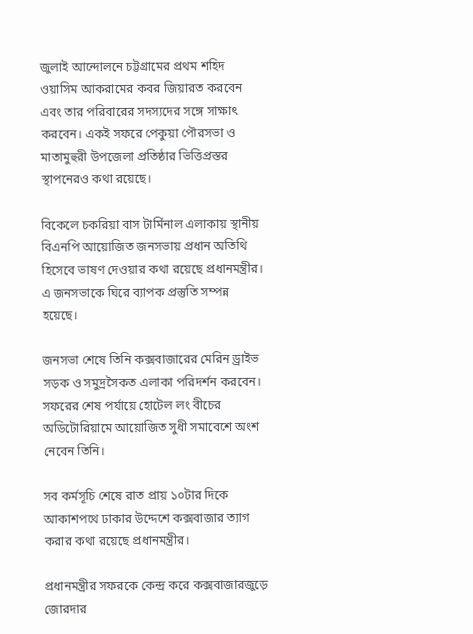জুলাই আন্দোলনে চট্টগ্রামের প্রথম শহিদ ওয়াসিম আকরামের কবর জিয়ারত করবেন এবং তার পরিবারের সদস্যদের সঙ্গে সাক্ষাৎ করবেন। একই সফরে পেকুয়া পৌরসভা ও মাতামুহুরী উপজেলা প্রতিষ্ঠার ভিত্তিপ্রস্তর স্থাপনেরও কথা রয়েছে।

বিকেলে চকরিয়া বাস টার্মিনাল এলাকায় স্থানীয় বিএনপি আয়োজিত জনসভায় প্রধান অতিথি হিসেবে ভাষণ দেওয়ার কথা রয়েছে প্রধানমন্ত্রীর। এ জনসভাকে ঘিরে ব্যাপক প্রস্তুতি সম্পন্ন হয়েছে।

জনসভা শেষে তিনি কক্সবাজারের মেরিন ড্রাইভ সড়ক ও সমুদ্রসৈকত এলাকা পরিদর্শন করবেন। সফরের শেষ পর্যায়ে হোটেল লং বীচের অডিটোরিয়ামে আয়োজিত সুধী সমাবেশে অংশ নেবেন তিনি।

সব কর্মসূচি শেষে রাত প্রায় ১০টার দিকে আকাশপথে ঢাকার উদ্দেশে কক্সবাজার ত্যাগ করার কথা রয়েছে প্রধানমন্ত্রীর।

প্রধানমন্ত্রীর সফরকে কেন্দ্র করে কক্সবাজারজুড়ে জোরদার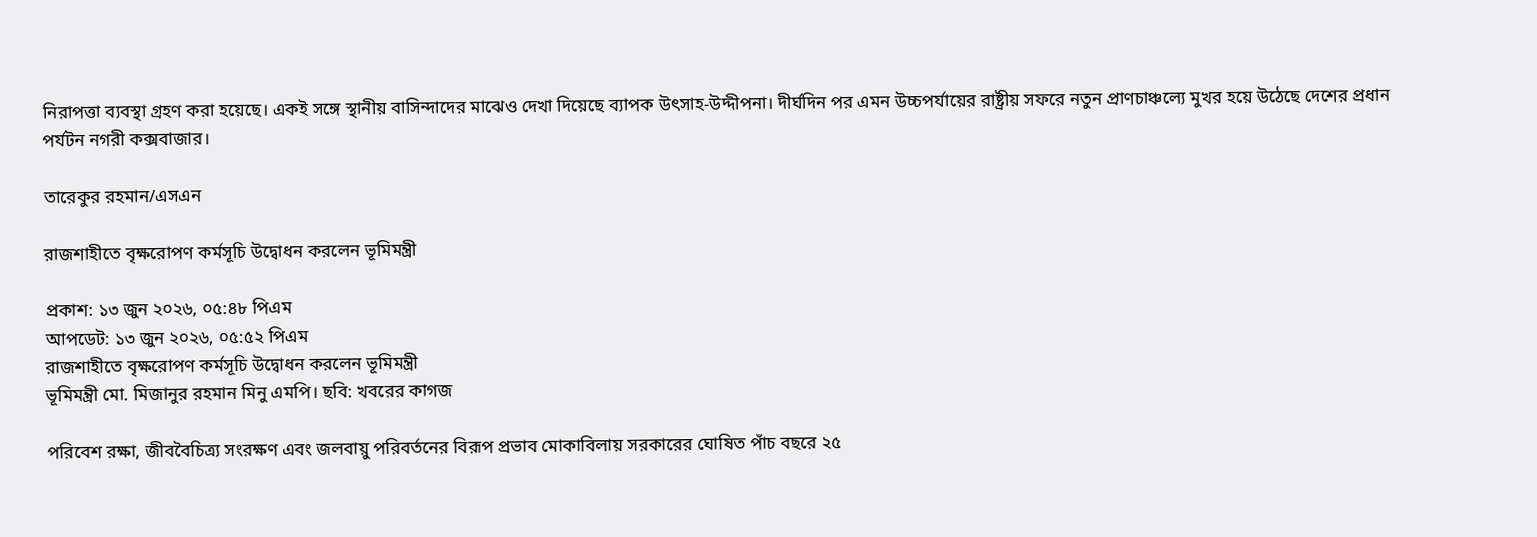নিরাপত্তা ব্যবস্থা গ্রহণ করা হয়েছে। একই সঙ্গে স্থানীয় বাসিন্দাদের মাঝেও দেখা দিয়েছে ব্যাপক উৎসাহ-উদ্দীপনা। দীর্ঘদিন পর এমন উচ্চপর্যায়ের রাষ্ট্রীয় সফরে নতুন প্রাণচাঞ্চল্যে মুখর হয়ে উঠেছে দেশের প্রধান পর্যটন নগরী কক্সবাজার।

তারেকুর রহমান/এসএন

রাজশাহীতে বৃক্ষরোপণ কর্মসূচি উদ্বোধন করলেন ভূমিমন্ত্রী

প্রকাশ: ১৩ জুন ২০২৬, ০৫:৪৮ পিএম
আপডেট: ১৩ জুন ২০২৬, ০৫:৫২ পিএম
রাজশাহীতে বৃক্ষরোপণ কর্মসূচি উদ্বোধন করলেন ভূমিমন্ত্রী
ভূমিমন্ত্রী মো. মিজানুর রহমান মিনু এমপি। ছবি: খবরের কাগজ

পরিবেশ রক্ষা, জীববৈচিত্র্য সংরক্ষণ এবং জলবায়ু পরিবর্তনের বিরূপ প্রভাব মোকাবিলায় সরকারের ঘোষিত পাঁচ বছরে ২৫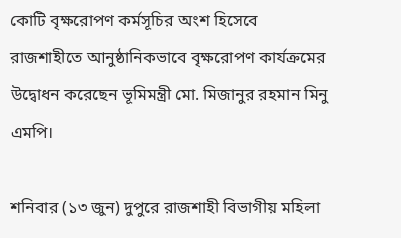কোটি বৃক্ষরোপণ কর্মসূচির অংশ হিসেবে রাজশাহীতে আনুষ্ঠানিকভাবে বৃক্ষরোপণ কার্যক্রমের উদ্বোধন করেছেন ভূমিমন্ত্রী মো. মিজানুর রহমান মিনু এমপি।

শনিবার (১৩ জুন) দুপুরে রাজশাহী বিভাগীয় মহিলা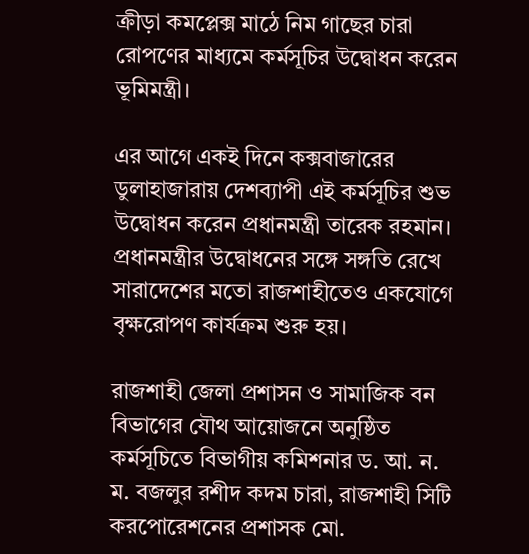ক্রীড়া কমপ্লেক্স মাঠে নিম গাছের চারা রোপণের মাধ্যমে কর্মসূচির উদ্বোধন করেন ভূমিমন্ত্রী।

এর আগে একই দিনে কক্সবাজারের ডুলাহাজারায় দেশব্যাপী এই কর্মসূচির শুভ উদ্বোধন করেন প্রধানমন্ত্রী তারেক রহমান। প্রধানমন্ত্রীর উদ্বোধনের সঙ্গে সঙ্গতি রেখে সারাদেশের মতো রাজশাহীতেও একযোগে বৃক্ষরোপণ কার্যক্রম শুরু হয়।

রাজশাহী জেলা প্রশাসন ও সামাজিক বন বিভাগের যৌথ আয়োজনে অনুষ্ঠিত কর্মসূচিতে বিভাগীয় কমিশনার ড. আ. ন. ম. বজলুর রশীদ কদম চারা, রাজশাহী সিটি করপোরেশনের প্রশাসক মো.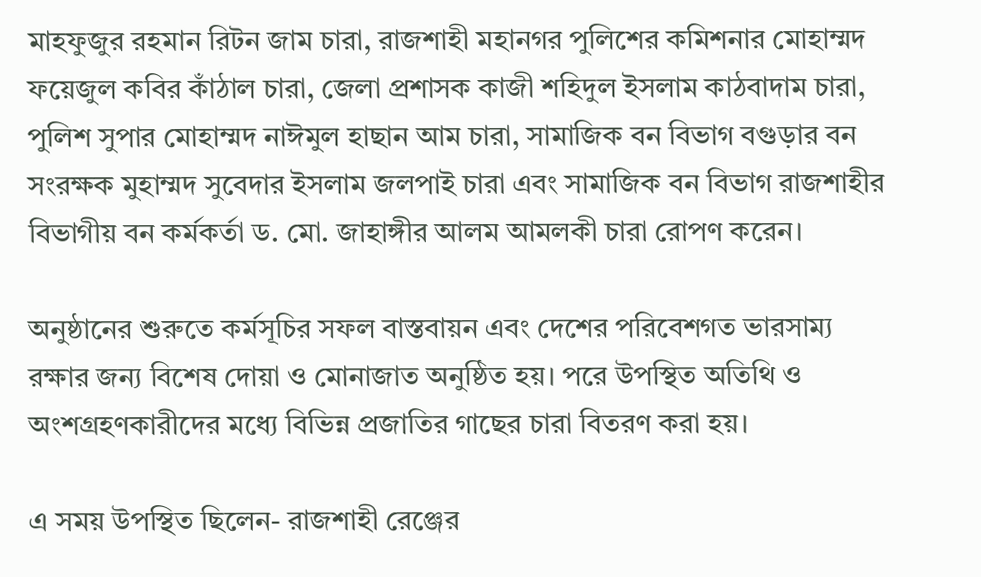মাহফুজুর রহমান রিটন জাম চারা, রাজশাহী মহানগর পুলিশের কমিশনার মোহাম্মদ ফয়েজুল কবির কাঁঠাল চারা, জেলা প্রশাসক কাজী শহিদুল ইসলাম কাঠবাদাম চারা, পুলিশ সুপার মোহাম্মদ নাঈমুল হাছান আম চারা, সামাজিক বন বিভাগ বগুড়ার বন সংরক্ষক মুহাম্মদ সুবেদার ইসলাম জলপাই চারা এবং সামাজিক বন বিভাগ রাজশাহীর বিভাগীয় বন কর্মকর্তা ড. মো. জাহাঙ্গীর আলম আমলকী চারা রোপণ করেন।

অনুষ্ঠানের শুরুতে কর্মসূচির সফল বাস্তবায়ন এবং দেশের পরিবেশগত ভারসাম্য রক্ষার জন্য বিশেষ দোয়া ও মোনাজাত অনুষ্ঠিত হয়। পরে উপস্থিত অতিথি ও অংশগ্রহণকারীদের মধ্যে বিভিন্ন প্রজাতির গাছের চারা বিতরণ করা হয়।

এ সময় উপস্থিত ছিলেন- রাজশাহী রেঞ্জের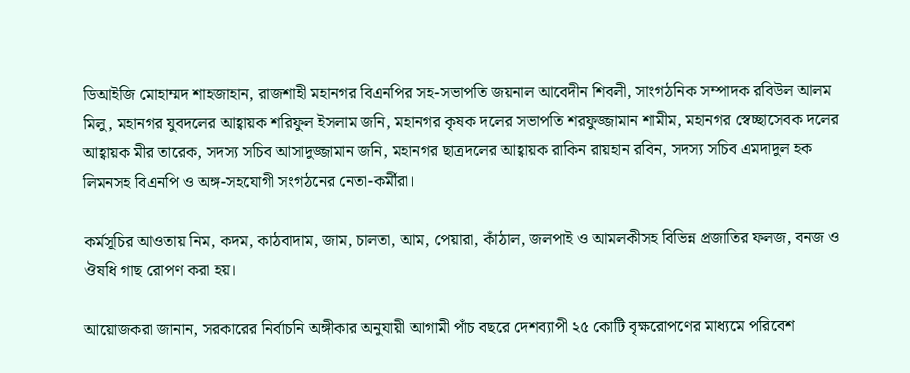ডিআইজি মোহাম্মদ শাহজাহান, রাজশাহী মহানগর বিএনপির সহ-সভাপতি জয়নাল আবেদীন শিবলী, সাংগঠনিক সম্পাদক রবিউল আলম মিলু, মহানগর যুবদলের আহ্বায়ক শরিফুল ইসলাম জনি, মহানগর কৃষক দলের সভাপতি শরফুজ্জামান শামীম, মহানগর স্বেচ্ছাসেবক দলের আহ্বায়ক মীর তারেক, সদস্য সচিব আসাদুজ্জামান জনি, মহানগর ছাত্রদলের আহ্বায়ক রাকিন রায়হান রবিন, সদস্য সচিব এমদাদুল হক লিমনসহ বিএনপি ও অঙ্গ-সহযোগী সংগঠনের নেতা-কর্মীরা।

কর্মসূচির আওতায় নিম, কদম, কাঠবাদাম, জাম, চালতা, আম, পেয়ারা, কাঁঠাল, জলপাই ও আমলকীসহ বিভিন্ন প্রজাতির ফলজ, বনজ ও ঔষধি গাছ রোপণ করা হয়।

আয়োজকরা জানান, সরকারের নির্বাচনি অঙ্গীকার অনুযায়ী আগামী পাঁচ বছরে দেশব্যাপী ২৫ কোটি বৃক্ষরোপণের মাধ্যমে পরিবেশ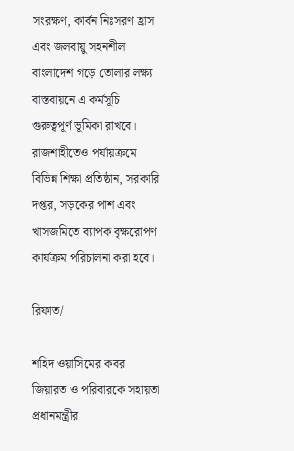সংরক্ষণ, কার্বন নিঃসরণ হ্রাস এবং জলবায়ু সহনশীল বাংলাদেশ গড়ে তোলার লক্ষ্য বাস্তবায়নে এ কর্মসূচি গুরুত্বপূর্ণ ভূমিকা রাখবে। রাজশাহীতেও পর্যায়ক্রমে বিভিন্ন শিক্ষা প্রতিষ্ঠান, সরকারি দপ্তর, সড়কের পাশ এবং খাসজমিতে ব্যাপক বৃক্ষরোপণ কার্যক্রম পরিচালনা করা হবে।

রিফাত/

শহিদ ওয়াসিমের কবর জিয়ারত ও পরিবারকে সহায়তা প্রধানমন্ত্রীর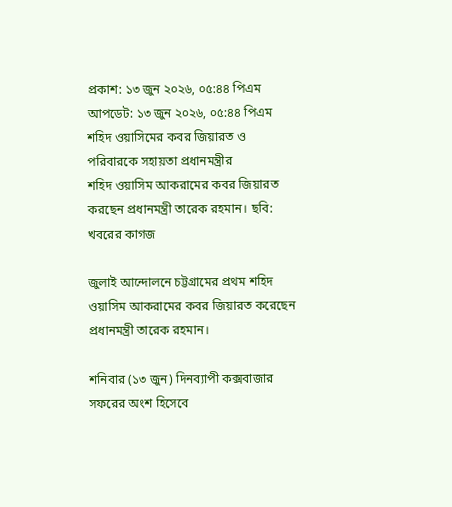প্রকাশ: ১৩ জুন ২০২৬, ০৫:৪৪ পিএম
আপডেট: ১৩ জুন ২০২৬, ০৫:৪৪ পিএম
শহিদ ওয়াসিমের কবর জিয়ারত ও পরিবারকে সহায়তা প্রধানমন্ত্রীর
শহিদ ওয়াসিম আকরামের কবর জিয়ারত করছেন প্রধানমন্ত্রী তারেক রহমান। ছবি: খবরের কাগজ

জুলাই আন্দোলনে চট্টগ্রামের প্রথম শহিদ ওয়াসিম আকরামের কবর জিয়ারত করেছেন প্রধানমন্ত্রী তারেক রহমান।

শনিবার (১৩ জুন) দিনব্যাপী কক্সবাজার সফরের অংশ হিসেবে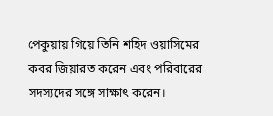পেকুয়ায় গিয়ে তিনি শহিদ ওয়াসিমের কবর জিয়ারত করেন এবং পরিবারের সদস্যদের সঙ্গে সাক্ষাৎ করেন।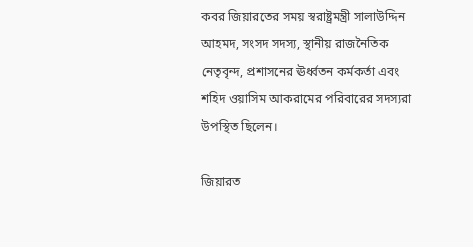কবর জিয়ারতের সময় স্বরাষ্ট্রমন্ত্রী সালাউদ্দিন আহমদ, সংসদ সদস্য, স্থানীয় রাজনৈতিক নেতৃবৃন্দ, প্রশাসনের ঊর্ধ্বতন কর্মকর্তা এবং শহিদ ওয়াসিম আকরামের পরিবারের সদস্যরা উপস্থিত ছিলেন।

জিয়ারত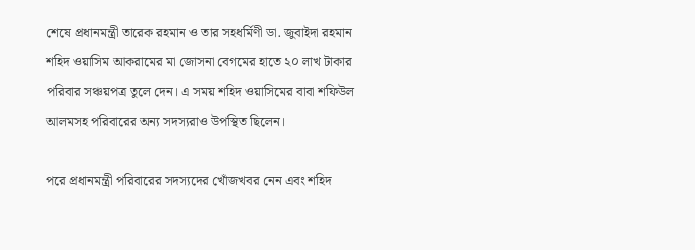শেষে প্রধানমন্ত্রী তারেক রহমান ও তার সহধর্মিণী ডা. জুবাইদা রহমান শহিদ ওয়াসিম আকরামের মা জোসনা বেগমের হাতে ২০ লাখ টাকার পরিবার সঞ্চয়পত্র তুলে দেন। এ সময় শহিদ ওয়াসিমের বাবা শফিউল আলমসহ পরিবারের অন্য সদস্যরাও উপস্থিত ছিলেন।

পরে প্রধানমন্ত্রী পরিবারের সদস্যদের খোঁজখবর নেন এবং শহিদ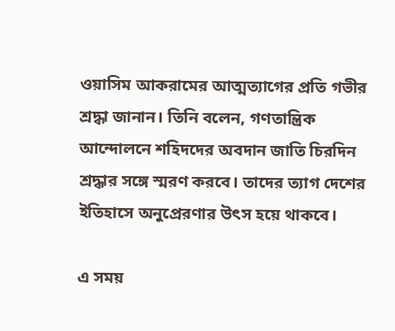ওয়াসিম আকরামের আত্মত্যাগের প্রতি গভীর শ্রদ্ধা জানান। তিনি বলেন, গণতান্ত্রিক আন্দোলনে শহিদদের অবদান জাতি চিরদিন শ্রদ্ধার সঙ্গে স্মরণ করবে। তাদের ত্যাগ দেশের ইতিহাসে অনুপ্রেরণার উৎস হয়ে থাকবে।

এ সময়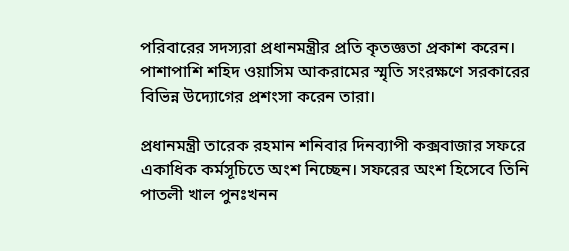পরিবারের সদস্যরা প্রধানমন্ত্রীর প্রতি কৃতজ্ঞতা প্রকাশ করেন। পাশাপাশি শহিদ ওয়াসিম আকরামের স্মৃতি সংরক্ষণে সরকারের বিভিন্ন উদ্যোগের প্রশংসা করেন তারা।

প্রধানমন্ত্রী তারেক রহমান শনিবার দিনব্যাপী কক্সবাজার সফরে একাধিক কর্মসূচিতে অংশ নিচ্ছেন। সফরের অংশ হিসেবে তিনি পাতলী খাল পুনঃখনন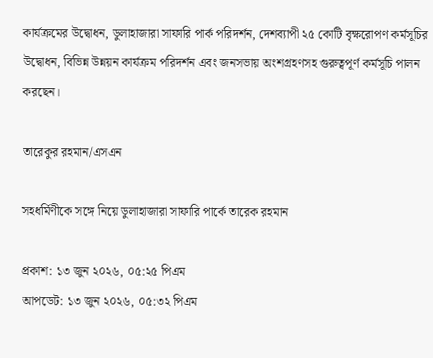কার্যক্রমের উদ্বোধন, ডুলাহাজারা সাফারি পার্ক পরিদর্শন, দেশব্যাপী ২৫ কোটি বৃক্ষরোপণ কর্মসূচির উদ্বোধন, বিভিন্ন উন্নয়ন কার্যক্রম পরিদর্শন এবং জনসভায় অংশগ্রহণসহ গুরুত্বপূর্ণ কর্মসূচি পালন করছেন।

তারেকুর রহমান/এসএন

সহধর্মিণীকে সঙ্গে নিয়ে ডুলাহাজারা সাফারি পার্কে তারেক রহমান

প্রকাশ: ১৩ জুন ২০২৬, ০৫:২৫ পিএম
আপডেট: ১৩ জুন ২০২৬, ০৫:৩২ পিএম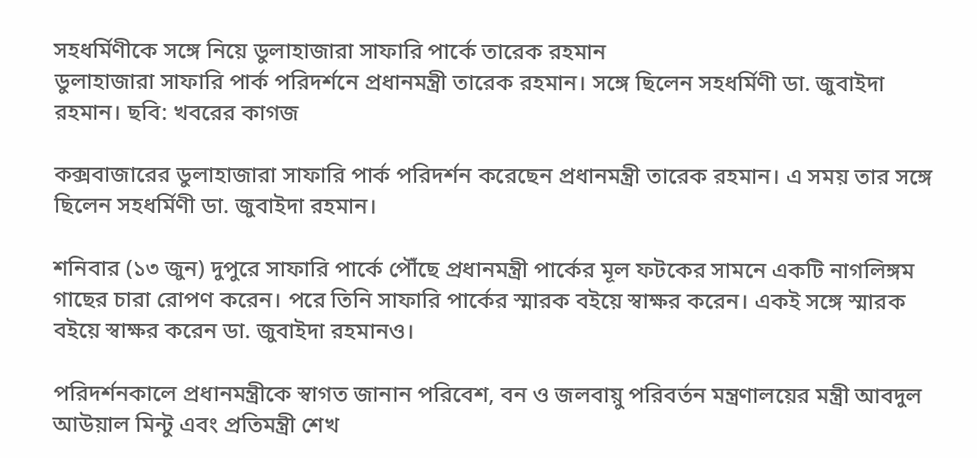সহধর্মিণীকে সঙ্গে নিয়ে ডুলাহাজারা সাফারি পার্কে তারেক রহমান
ডুলাহাজারা সাফারি পার্ক পরিদর্শনে প্রধানমন্ত্রী তারেক রহমান। সঙ্গে ছিলেন সহধর্মিণী ডা. জুবাইদা রহমান। ছবি: খবরের কাগজ

কক্সবাজারের ডুলাহাজারা সাফারি পার্ক পরিদর্শন করেছেন প্রধানমন্ত্রী তারেক রহমান। এ সময় তার সঙ্গে ছিলেন সহধর্মিণী ডা. জুবাইদা রহমান।

শনিবার (১৩ জুন) দুপুরে সাফারি পার্কে পৌঁছে প্রধানমন্ত্রী পার্কের মূল ফটকের সামনে একটি নাগলিঙ্গম গাছের চারা রোপণ করেন। পরে তিনি সাফারি পার্কের স্মারক বইয়ে স্বাক্ষর করেন। একই সঙ্গে স্মারক বইয়ে স্বাক্ষর করেন ডা. জুবাইদা রহমানও।

পরিদর্শনকালে প্রধানমন্ত্রীকে স্বাগত জানান পরিবেশ, বন ও জলবায়ু পরিবর্তন মন্ত্রণালয়ের মন্ত্রী আবদুল আউয়াল মিন্টু এবং প্রতিমন্ত্রী শেখ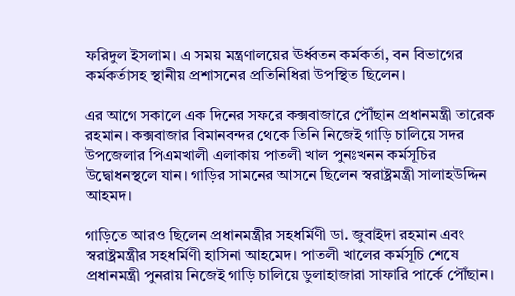ফরিদুল ইসলাম। এ সময় মন্ত্রণালয়ের ঊর্ধ্বতন কর্মকর্তা, বন বিভাগের কর্মকর্তাসহ স্থানীয় প্রশাসনের প্রতিনিধিরা উপস্থিত ছিলেন।

এর আগে সকালে এক দিনের সফরে কক্সবাজারে পৌঁছান প্রধানমন্ত্রী তারেক রহমান। কক্সবাজার বিমানবন্দর থেকে তিনি নিজেই গাড়ি চালিয়ে সদর উপজেলার পিএমখালী এলাকায় পাতলী খাল পুনঃখনন কর্মসূচির উদ্বোধনস্থলে যান। গাড়ির সামনের আসনে ছিলেন স্বরাষ্ট্রমন্ত্রী সালাহউদ্দিন আহমদ।

গাড়িতে আরও ছিলেন প্রধানমন্ত্রীর সহধর্মিণী ডা. জুবাইদা রহমান এবং স্বরাষ্ট্রমন্ত্রীর সহধর্মিণী হাসিনা আহমেদ। পাতলী খালের কর্মসূচি শেষে প্রধানমন্ত্রী পুনরায় নিজেই গাড়ি চালিয়ে ডুলাহাজারা সাফারি পার্কে পৌঁছান।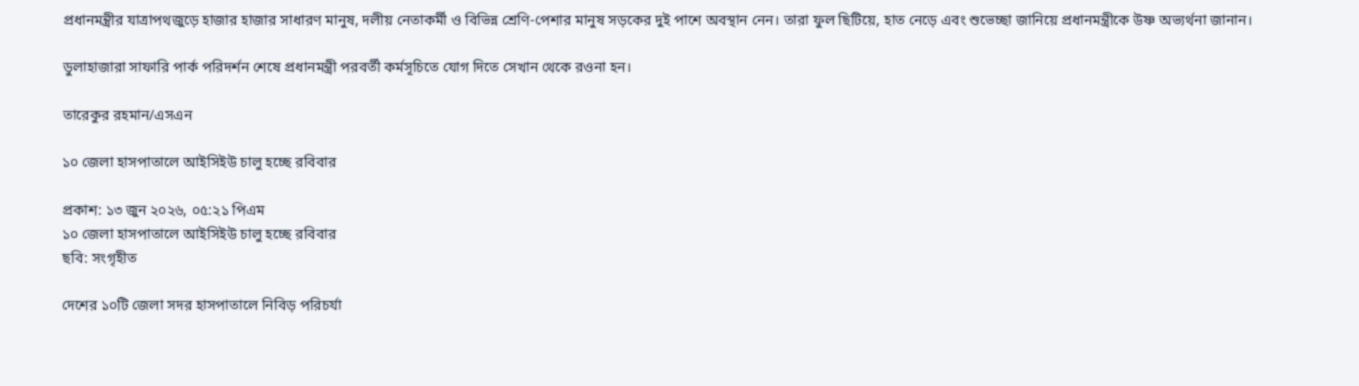প্রধানমন্ত্রীর যাত্রাপথজুড়ে হাজার হাজার সাধারণ মানুষ, দলীয় নেতাকর্মী ও বিভিন্ন শ্রেণি-পেশার মানুষ সড়কের দুই পাশে অবস্থান নেন। তারা ফুল ছিটিয়ে, হাত নেড়ে এবং শুভেচ্ছা জানিয়ে প্রধানমন্ত্রীকে উষ্ণ অভ্যর্থনা জানান।

ডুলাহাজারা সাফারি পার্ক পরিদর্শন শেষে প্রধানমন্ত্রী পরবর্তী কর্মসূচিতে যোগ দিতে সেখান থেকে রওনা হন।

তারেকুর রহমান/এসএন

১০ জেলা হাসপাতালে আইসিইউ চালু হচ্ছে রবিবার

প্রকাশ: ১৩ জুন ২০২৬, ০৫:২১ পিএম
১০ জেলা হাসপাতালে আইসিইউ চালু হচ্ছে রবিবার
ছবি: সংগৃহীত

দেশের ১০টি জেলা সদর হাসপাতালে নিবিড় পরিচর্যা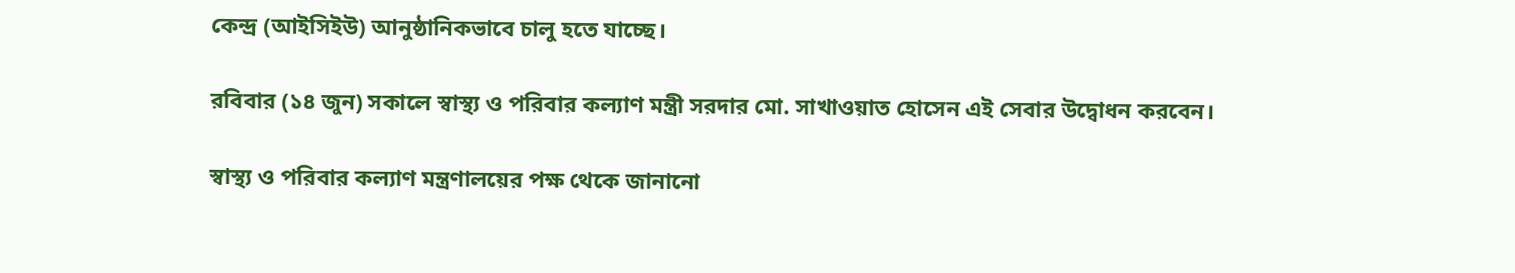কেন্দ্র (আইসিইউ) আনুষ্ঠানিকভাবে চালু হতে যাচ্ছে।

রবিবার (১৪ জুন) সকালে স্বাস্থ্য ও পরিবার কল্যাণ মন্ত্রী সরদার মো. সাখাওয়াত হোসেন এই সেবার উদ্বোধন করবেন।

স্বাস্থ্য ও পরিবার কল্যাণ মন্ত্রণালয়ের পক্ষ থেকে জানানো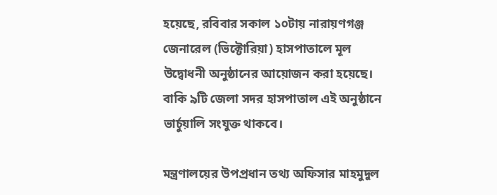হয়েছে, রবিবার সকাল ১০টায় নারায়ণগঞ্জ জেনারেল (ভিক্টোরিয়া) হাসপাতালে মূল উদ্বোধনী অনুষ্ঠানের আয়োজন করা হয়েছে। বাকি ৯টি জেলা সদর হাসপাতাল এই অনুষ্ঠানে ভার্চুয়ালি সংযুক্ত থাকবে।

মন্ত্রণালয়ের উপপ্রধান তথ্য অফিসার মাহমুদুল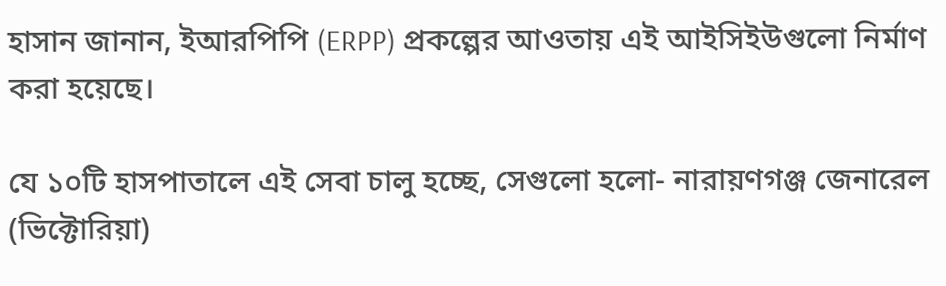হাসান জানান, ইআরপিপি (ERPP) প্রকল্পের আওতায় এই আইসিইউগুলো নির্মাণ করা হয়েছে।

যে ১০টি হাসপাতালে এই সেবা চালু হচ্ছে, সেগুলো হলো- নারায়ণগঞ্জ জেনারেল (ভিক্টোরিয়া)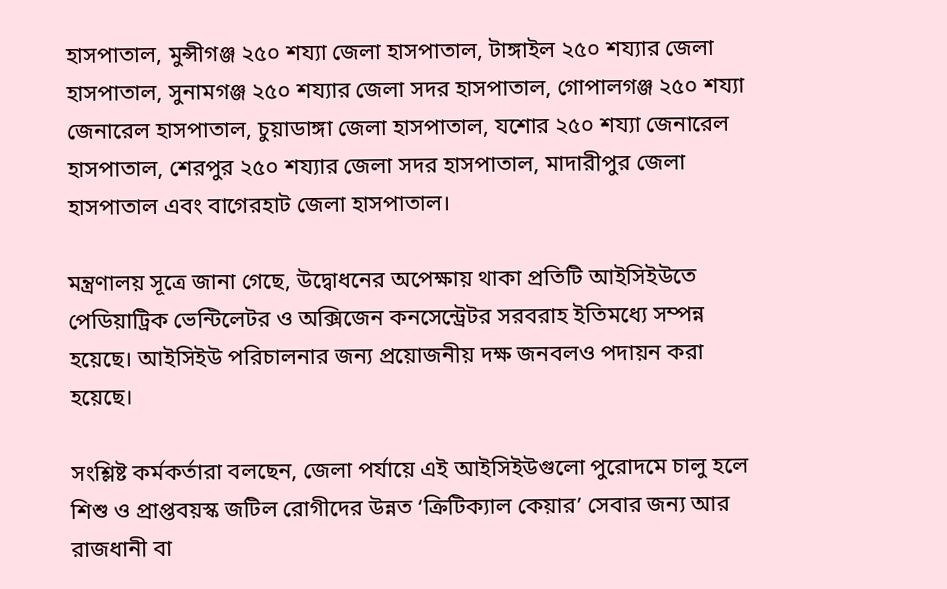হাসপাতাল, মুন্সীগঞ্জ ২৫০ শয্যা জেলা হাসপাতাল, টাঙ্গাইল ২৫০ শয্যার জেলা হাসপাতাল, সুনামগঞ্জ ২৫০ শয্যার জেলা সদর হাসপাতাল, গোপালগঞ্জ ২৫০ শয্যা জেনারেল হাসপাতাল, চুয়াডাঙ্গা জেলা হাসপাতাল, যশোর ২৫০ শয্যা জেনারেল হাসপাতাল, শেরপুর ২৫০ শয্যার জেলা সদর হাসপাতাল, মাদারীপুর জেলা হাসপাতাল এবং বাগেরহাট জেলা হাসপাতাল।

মন্ত্রণালয় সূত্রে জানা গেছে, উদ্বোধনের অপেক্ষায় থাকা প্রতিটি আইসিইউতে পেডিয়াট্রিক ভেন্টিলেটর ও অক্সিজেন কনসেন্ট্রেটর সরবরাহ ইতিমধ্যে সম্পন্ন হয়েছে। আইসিইউ পরিচালনার জন্য প্রয়োজনীয় দক্ষ জনবলও পদায়ন করা হয়েছে।

সংশ্লিষ্ট কর্মকর্তারা বলছেন, জেলা পর্যায়ে এই আইসিইউগুলো পুরোদমে চালু হলে শিশু ও প্রাপ্তবয়স্ক জটিল রোগীদের উন্নত ‘ক্রিটিক্যাল কেয়ার’ সেবার জন্য আর রাজধানী বা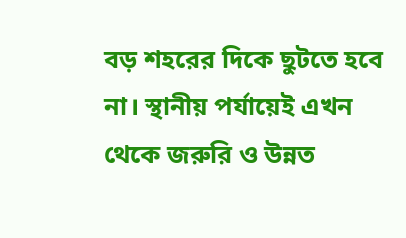বড় শহরের দিকে ছুটতে হবে না। স্থানীয় পর্যায়েই এখন থেকে জরুরি ও উন্নত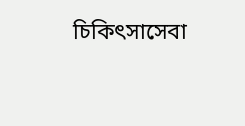চিকিৎসাসেবা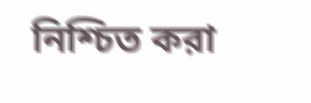নিশ্চিত করা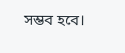সম্ভব হবে।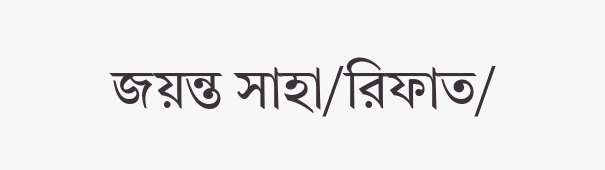জয়ন্ত সাহা/রিফাত/